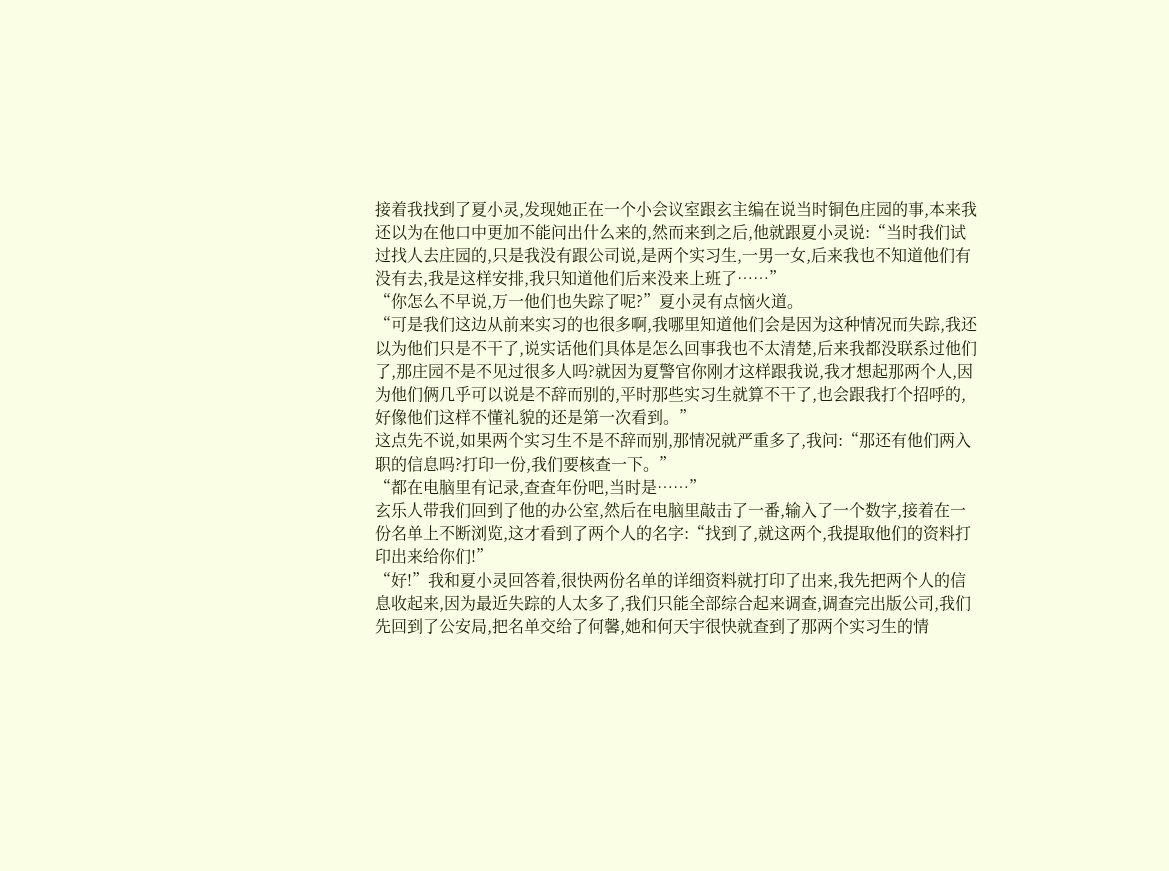接着我找到了夏小灵,发现她正在一个小会议室跟玄主编在说当时铜色庄园的事,本来我还以为在他口中更加不能问出什么来的,然而来到之后,他就跟夏小灵说:“当时我们试过找人去庄园的,只是我没有跟公司说,是两个实习生,一男一女,后来我也不知道他们有没有去,我是这样安排,我只知道他们后来没来上班了……”
“你怎么不早说,万一他们也失踪了呢?”夏小灵有点恼火道。
“可是我们这边从前来实习的也很多啊,我哪里知道他们会是因为这种情况而失踪,我还以为他们只是不干了,说实话他们具体是怎么回事我也不太清楚,后来我都没联系过他们了,那庄园不是不见过很多人吗?就因为夏警官你刚才这样跟我说,我才想起那两个人,因为他们俩几乎可以说是不辞而别的,平时那些实习生就算不干了,也会跟我打个招呼的,好像他们这样不懂礼貌的还是第一次看到。”
这点先不说,如果两个实习生不是不辞而别,那情况就严重多了,我问:“那还有他们两入职的信息吗?打印一份,我们要核查一下。”
“都在电脑里有记录,查查年份吧,当时是……”
玄乐人带我们回到了他的办公室,然后在电脑里敲击了一番,输入了一个数字,接着在一份名单上不断浏览,这才看到了两个人的名字:“找到了,就这两个,我提取他们的资料打印出来给你们!”
“好!”我和夏小灵回答着,很快两份名单的详细资料就打印了出来,我先把两个人的信息收起来,因为最近失踪的人太多了,我们只能全部综合起来调查,调查完出版公司,我们先回到了公安局,把名单交给了何馨,她和何天宇很快就查到了那两个实习生的情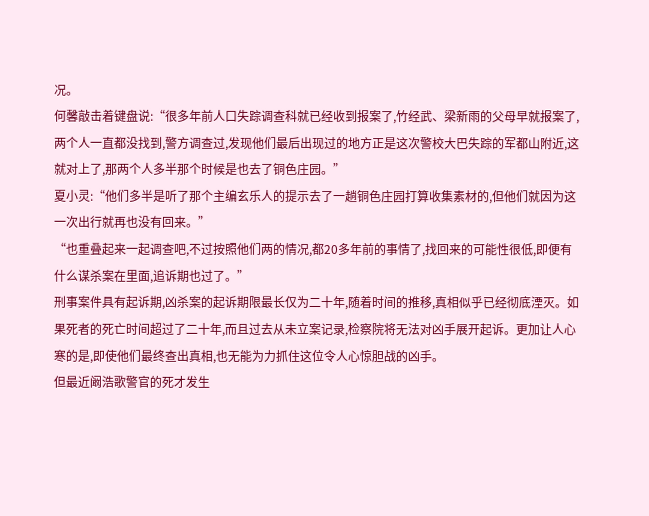况。
何馨敲击着键盘说:“很多年前人口失踪调查科就已经收到报案了,竹经武、梁新雨的父母早就报案了,两个人一直都没找到,警方调查过,发现他们最后出现过的地方正是这次警校大巴失踪的军都山附近,这就对上了,那两个人多半那个时候是也去了铜色庄园。”
夏小灵:“他们多半是听了那个主编玄乐人的提示去了一趟铜色庄园打算收集素材的,但他们就因为这一次出行就再也没有回来。”
“也重叠起来一起调查吧,不过按照他们两的情况,都20多年前的事情了,找回来的可能性很低,即便有什么谋杀案在里面,追诉期也过了。”
刑事案件具有起诉期,凶杀案的起诉期限最长仅为二十年,随着时间的推移,真相似乎已经彻底湮灭。如果死者的死亡时间超过了二十年,而且过去从未立案记录,检察院将无法对凶手展开起诉。更加让人心寒的是,即使他们最终查出真相,也无能为力抓住这位令人心惊胆战的凶手。
但最近阚浩歌警官的死才发生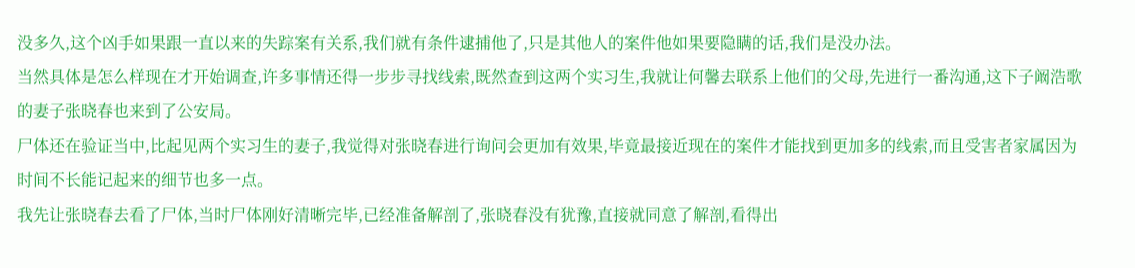没多久,这个凶手如果跟一直以来的失踪案有关系,我们就有条件逮捕他了,只是其他人的案件他如果要隐瞒的话,我们是没办法。
当然具体是怎么样现在才开始调查,许多事情还得一步步寻找线索,既然查到这两个实习生,我就让何馨去联系上他们的父母,先进行一番沟通,这下子阚浩歌的妻子张晓春也来到了公安局。
尸体还在验证当中,比起见两个实习生的妻子,我觉得对张晓春进行询问会更加有效果,毕竟最接近现在的案件才能找到更加多的线索,而且受害者家属因为时间不长能记起来的细节也多一点。
我先让张晓春去看了尸体,当时尸体刚好清晰完毕,已经准备解剖了,张晓春没有犹豫,直接就同意了解剖,看得出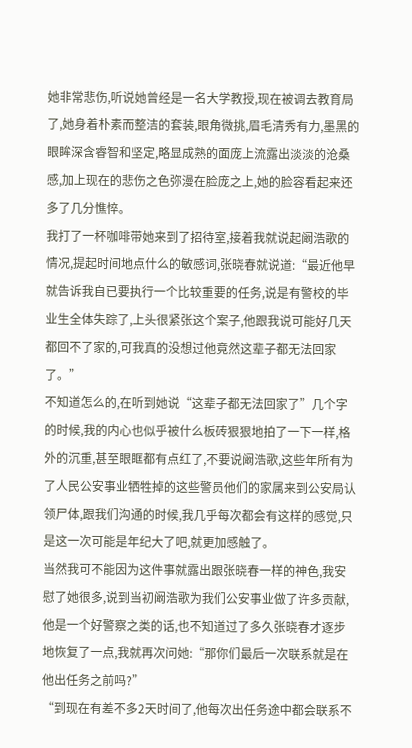她非常悲伤,听说她曾经是一名大学教授,现在被调去教育局了,她身着朴素而整洁的套装,眼角微挑,眉毛清秀有力,墨黑的眼眸深含睿智和坚定,略显成熟的面庞上流露出淡淡的沧桑感,加上现在的悲伤之色弥漫在脸庞之上,她的脸容看起来还多了几分憔悴。
我打了一杯咖啡带她来到了招待室,接着我就说起阚浩歌的情况,提起时间地点什么的敏感词,张晓春就说道:“最近他早就告诉我自已要执行一个比较重要的任务,说是有警校的毕业生全体失踪了,上头很紧张这个案子,他跟我说可能好几天都回不了家的,可我真的没想过他竟然这辈子都无法回家了。”
不知道怎么的,在听到她说“这辈子都无法回家了”几个字的时候,我的内心也似乎被什么板砖狠狠地拍了一下一样,格外的沉重,甚至眼眶都有点红了,不要说阚浩歌,这些年所有为了人民公安事业牺牲掉的这些警员他们的家属来到公安局认领尸体,跟我们沟通的时候,我几乎每次都会有这样的感觉,只是这一次可能是年纪大了吧,就更加感触了。
当然我可不能因为这件事就露出跟张晓春一样的神色,我安慰了她很多,说到当初阚浩歌为我们公安事业做了许多贡献,他是一个好警察之类的话,也不知道过了多久张晓春才逐步地恢复了一点,我就再次问她:“那你们最后一次联系就是在他出任务之前吗?”
“到现在有差不多2天时间了,他每次出任务途中都会联系不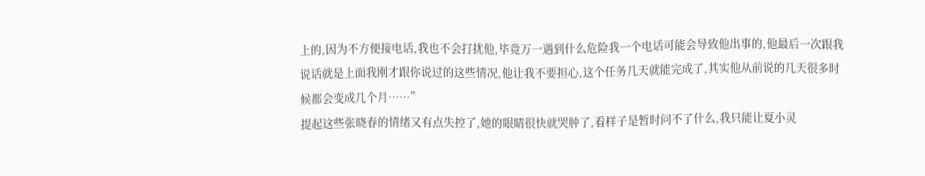上的,因为不方便接电话,我也不会打扰他,毕竟万一遇到什么危险我一个电话可能会导致他出事的,他最后一次跟我说话就是上面我刚才跟你说过的这些情况,他让我不要担心,这个任务几天就能完成了,其实他从前说的几天很多时候都会变成几个月……”
提起这些张晓春的情绪又有点失控了,她的眼睛很快就哭肿了,看样子是暂时问不了什么,我只能让夏小灵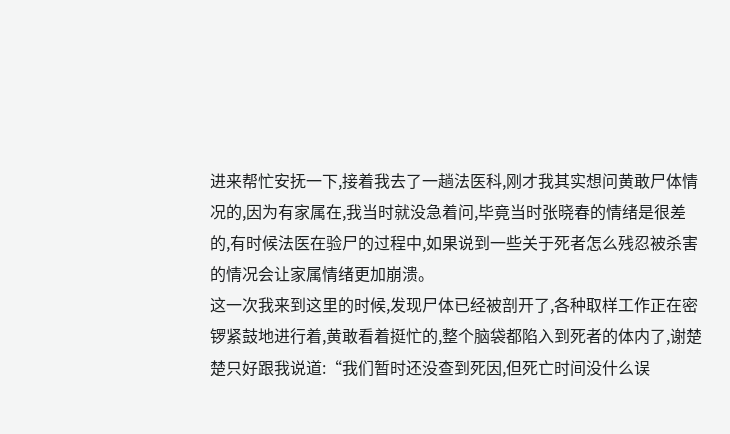进来帮忙安抚一下,接着我去了一趟法医科,刚才我其实想问黄敢尸体情况的,因为有家属在,我当时就没急着问,毕竟当时张晓春的情绪是很差的,有时候法医在验尸的过程中,如果说到一些关于死者怎么残忍被杀害的情况会让家属情绪更加崩溃。
这一次我来到这里的时候,发现尸体已经被剖开了,各种取样工作正在密锣紧鼓地进行着,黄敢看着挺忙的,整个脑袋都陷入到死者的体内了,谢楚楚只好跟我说道:“我们暂时还没查到死因,但死亡时间没什么误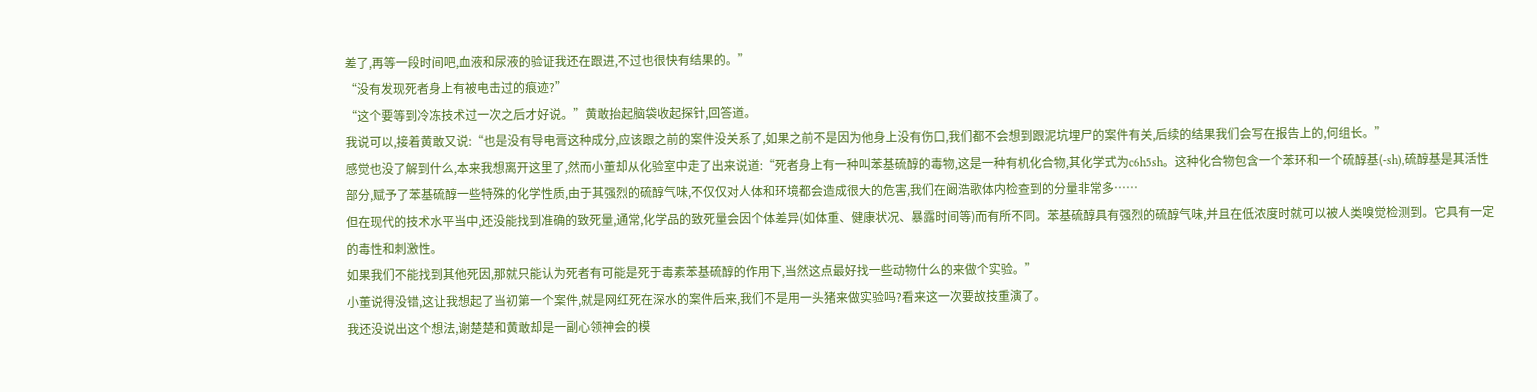差了,再等一段时间吧,血液和尿液的验证我还在跟进,不过也很快有结果的。”
“没有发现死者身上有被电击过的痕迹?”
“这个要等到冷冻技术过一次之后才好说。”黄敢抬起脑袋收起探针,回答道。
我说可以,接着黄敢又说:“也是没有导电膏这种成分,应该跟之前的案件没关系了,如果之前不是因为他身上没有伤口,我们都不会想到跟泥坑埋尸的案件有关,后续的结果我们会写在报告上的,何组长。”
感觉也没了解到什么,本来我想离开这里了,然而小董却从化验室中走了出来说道:“死者身上有一种叫苯基硫醇的毒物,这是一种有机化合物,其化学式为c6h5sh。这种化合物包含一个苯环和一个硫醇基(-sh),硫醇基是其活性部分,赋予了苯基硫醇一些特殊的化学性质,由于其强烈的硫醇气味,不仅仅对人体和环境都会造成很大的危害,我们在阚浩歌体内检查到的分量非常多……
但在现代的技术水平当中,还没能找到准确的致死量,通常,化学品的致死量会因个体差异(如体重、健康状况、暴露时间等)而有所不同。苯基硫醇具有强烈的硫醇气味,并且在低浓度时就可以被人类嗅觉检测到。它具有一定的毒性和刺激性。
如果我们不能找到其他死因,那就只能认为死者有可能是死于毒素苯基硫醇的作用下,当然这点最好找一些动物什么的来做个实验。”
小董说得没错,这让我想起了当初第一个案件,就是网红死在深水的案件后来,我们不是用一头猪来做实验吗?看来这一次要故技重演了。
我还没说出这个想法,谢楚楚和黄敢却是一副心领神会的模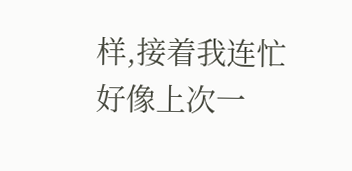样,接着我连忙好像上次一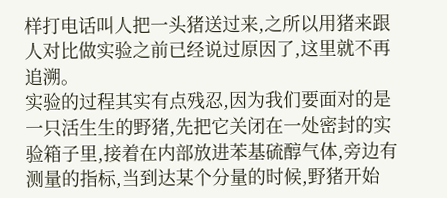样打电话叫人把一头猪送过来,之所以用猪来跟人对比做实验之前已经说过原因了,这里就不再追溯。
实验的过程其实有点残忍,因为我们要面对的是一只活生生的野猪,先把它关闭在一处密封的实验箱子里,接着在内部放进苯基硫醇气体,旁边有测量的指标,当到达某个分量的时候,野猪开始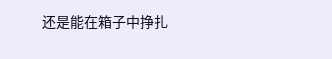还是能在箱子中挣扎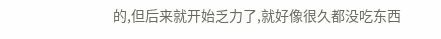的,但后来就开始乏力了,就好像很久都没吃东西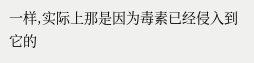一样,实际上那是因为毒素已经侵入到它的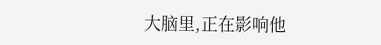大脑里,正在影响他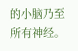的小脑乃至所有神经。